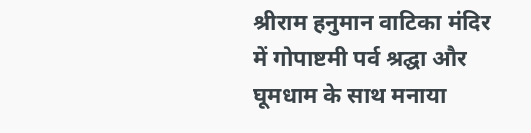श्रीराम हनुमान वाटिका मंदिर में गोपाष्टमी पर्व श्रद्घा और घूमधाम के साथ मनाया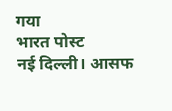गया
भारत पोस्ट
नई दिल्ली। आसफ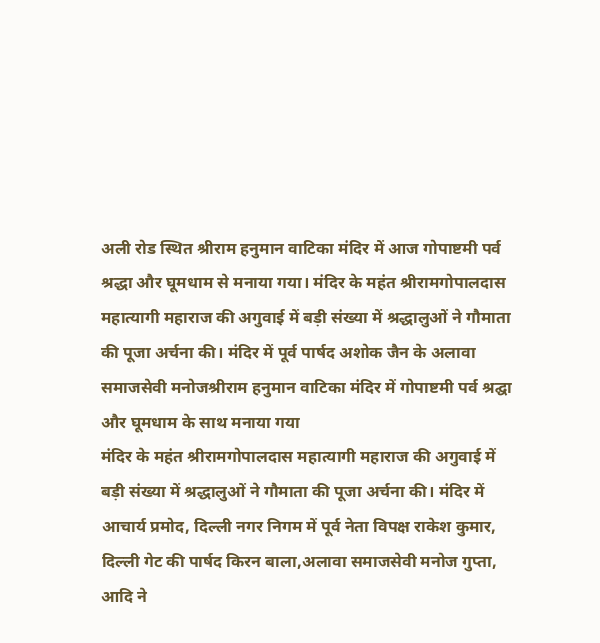अली रोड स्थित श्रीराम हनुमान वाटिका मंदिर में आज गोपाष्टमी पर्व श्रद्धा और घूमधाम से मनाया गया। मंदिर के महंत श्रीरामगोपालदास महात्यागी महाराज की अगुवाई में बड़ी संख्या में श्रद्धालुओं ने गौमाता की पूजा अर्चना की। मंदिर में पूर्व पार्षद अशोक जैन के अलावा समाजसेवी मनोजश्रीराम हनुमान वाटिका मंदिर में गोपाष्टमी पर्व श्रद्घा और घूमधाम के साथ मनाया गया
मंदिर के महंत श्रीरामगोपालदास महात्यागी महाराज की अगुवाई में बड़ी संख्या में श्रद्धालुओं ने गौमाता की पूजा अर्चना की। मंदिर में आचार्य प्रमोद, दिल्ली नगर निगम में पूर्व नेता विपक्ष राकेश कुमार, दिल्ली गेट की पार्षद किरन बाला,अलावा समाजसेवी मनोज गुप्ता, आदि ने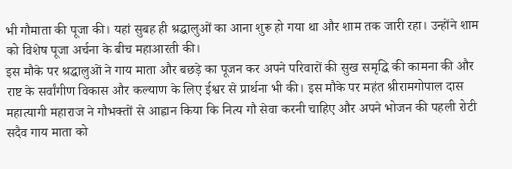भी गौमाता की पूजा की। यहां सुबह ही श्रद्धालुओं का आना शुरू हो गया था और शाम तक जारी रहा। उन्होंने शाम को विशेष पूजा अर्चना के बीच महाआरती की।
इस मौके पर श्रद्धालुओं ने गाय माता और बछड़े का पूजन कर अपने परिवारों की सुख समृद्घि की कामना की और राष्ट के सर्वांगीण विकास और कल्याण के लिए ईश्वर से प्रार्थना भी की। इस मौके पर महंत श्रीरामगोपाल दास महात्यागी महाराज ने गौभक्तों से आह्वान किया कि नित्य गौ सेवा करनी चाहिए और अपने भोजन की पहली रोटी सदैव गाय माता को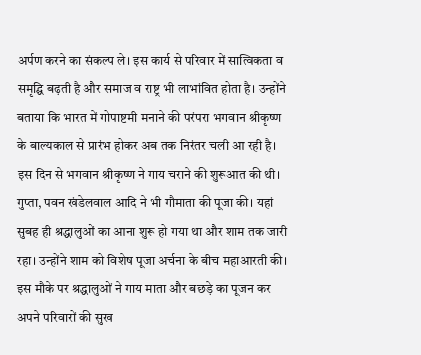अर्पण करने का संकल्प ले। इस कार्य से परिवार में सात्विकता व समृद्घि बढ़ती है और समाज व राष्ट्र भी लाभांवित होता है। उन्होंने बताया कि भारत में गोपाष्टमी मनाने की परंपरा भगवान श्रीकृष्ण के बाल्यकाल से प्रारंभ होकर अब तक निरंतर चली आ रही है। इस दिन से भगवान श्रीकृष्ण ने गाय चराने की शुरूआत की थी। गुप्ता, पवन खंडेलवाल आदि ने भी गौमाता की पूजा की। यहां सुबह ही श्रद्धालुओं का आना शुरू हो गया था और शाम तक जारी रहा। उन्होंने शाम को विशेष पूजा अर्चना के बीच महाआरती की।
इस मौके पर श्रद्धालुओं ने गाय माता और बछड़े का पूजन कर अपने परिवारों की सुख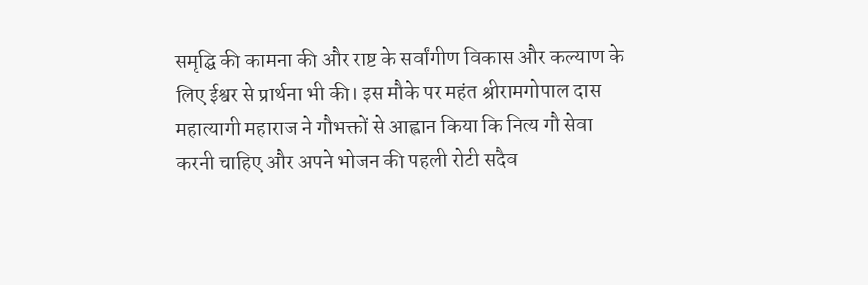समृद्घि की कामना की और राष्ट के सर्वांगीण विकास और कल्याण के लिए ईश्वर से प्रार्थना भी की। इस मौके पर महंत श्रीरामगोपाल दास महात्यागी महाराज ने गौभक्तों से आह्वान किया कि नित्य गौ सेवा करनी चाहिए और अपने भोजन की पहली रोटी सदैव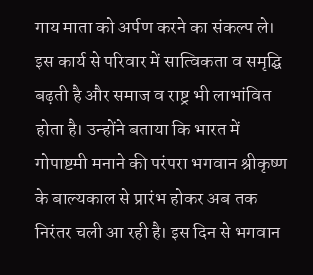गाय माता को अर्पण करने का संकल्प ले। इस कार्य से परिवार में सात्विकता व समृद्घि बढ़ती है और समाज व राष्ट्र भी लाभांवित होता है। उन्होंने बताया कि भारत में गोपाष्टमी मनाने की परंपरा भगवान श्रीकृष्ण के बाल्यकाल से प्रारंभ होकर अब तक निरंतर चली आ रही है। इस दिन से भगवान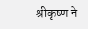श्रीकृष्ण ने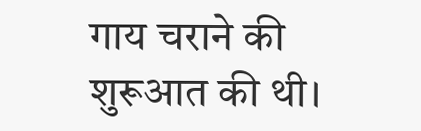गाय चराने की शुरूआत की थी।